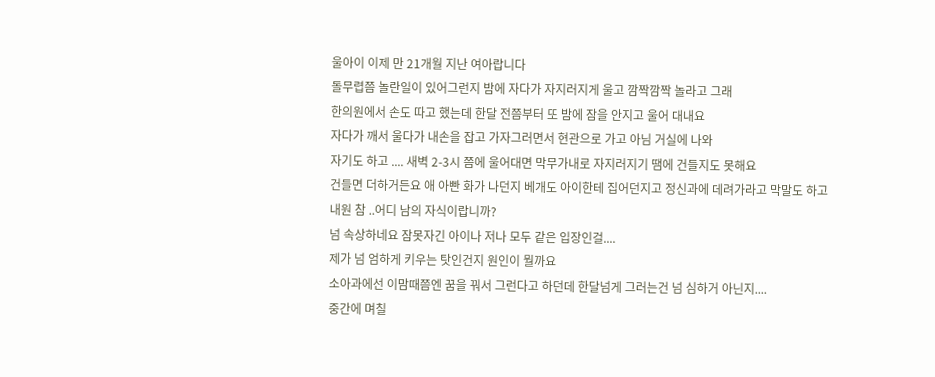울아이 이제 만 21개월 지난 여아랍니다
돌무렵쯤 놀란일이 있어그런지 밤에 자다가 자지러지게 울고 깜짝깜짝 놀라고 그래
한의원에서 손도 따고 했는데 한달 전쯤부터 또 밤에 잠을 안지고 울어 대내요
자다가 깨서 울다가 내손을 잡고 가자그러면서 현관으로 가고 아님 거실에 나와
자기도 하고 .... 새벽 2-3시 쯤에 울어대면 막무가내로 자지러지기 땜에 건들지도 못해요
건들면 더하거든요 애 아빤 화가 나던지 베개도 아이한테 집어던지고 정신과에 데려가라고 막말도 하고 내원 참 ..어디 남의 자식이랍니까?
넘 속상하네요 잠못자긴 아이나 저나 모두 같은 입장인걸....
제가 넘 엄하게 키우는 탓인건지 원인이 뭘까요
소아과에선 이맘때쯤엔 꿈을 꿔서 그런다고 하던데 한달넘게 그러는건 넘 심하거 아닌지....
중간에 며칠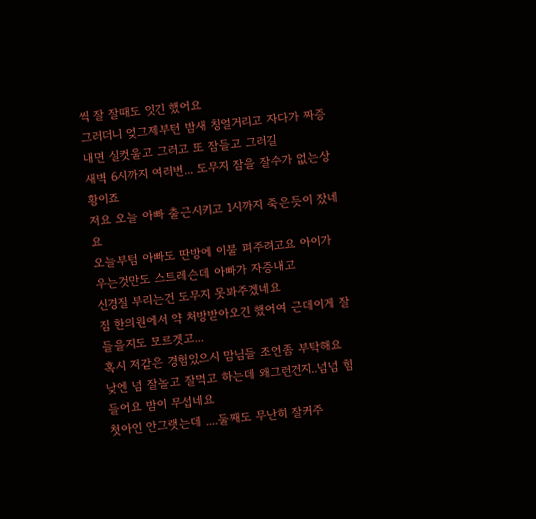씩 잘 잘때도 잇긴 했어요
그러더니 엊그제부턴 밤새 칭얼거리고 자다가 짜증내면 실컷울고 그러고 또 잠들고 그러길
새벽 6시까지 여러번... 도무지 잠을 잘수가 없는상황이죠
저요 오늘 아빠 출근시키고 1시까지 죽은듯이 잤네요
오늘부텀 아빠도 딴방에 이불 펴주려고요 아이가 우는것만도 스트레슨데 아빠가 자증내고
신경질 부리는건 도무지 못봐주겠네요
짐 한의원에서 약 처방받아오긴 했어여 근데이게 잘들을지도 모르겟고...
혹시 저같은 경험있으시 맘님들 조언좀 부탁해요
낮엔 넘 잘놀고 잘먹고 하는데 왜그런건지..넘넘 힘들어요 밤이 무섭네요
첫아인 안그랫는데 ....둘째도 무난히 잘커주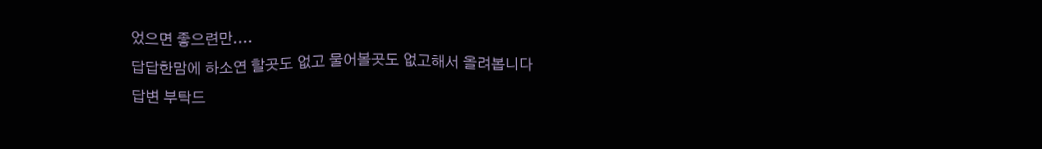었으면 좋으련만....
답답한맘에 하소연 할곳도 없고 물어볼곳도 없고해서 올려봅니다
답변 부탁드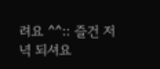려요 ^^:: 즐건 저녁 되셔요